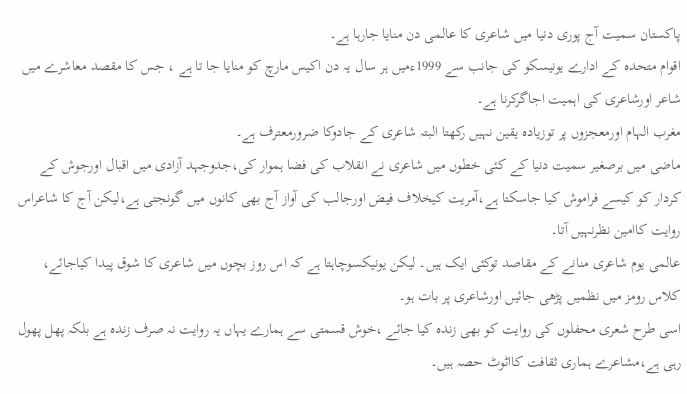پاکستان سمیت آج پوری دنیا میں شاعری کا عالمی دن منایا جارہا ہے۔
اقوام متحدہ کے ادارے یونیسکو کی جانب سے 1999ءمیں ہر سال یہ دن اکیس مارچ کو منایا جا تا ہے ، جس کا مقصد معاشرے میں شاعر اورشاعری کی اہمیت اجاگرکرنا ہے۔
مغرب الہام اورمعجزوں پر توزیادہ یقین نہیں رکھتا البتہ شاعری کے جادوکا ضرورمعترف ہے۔
ماضی میں برصغیر سمیت دنیا کے کئی خطوں میں شاعری نے انقلاب کی فضا ہموار کی،جدوجہد آزادی میں اقبال اورجوش کے کردار کو کیسے فراموش کیا جاسکتا ہے،آمریت کیخلاف فیض اورجالب کی آواز آج بھی کانوں میں گونجتی ہے،لیکن آج کا شاعراس روایت کاامین نظرنہیں آتا۔
عالمی یوم شاعری منانے کے مقاصد توکئی ایک ہیں۔ لیکن یونیکسوچاہتا ہے کہ اس روز بچوں میں شاعری کا شوق پیدا کیاجائے، کلاس رومز میں نظمیں پڑھی جائیں اورشاعری پر بات ہو۔
اسی طرح شعری محفلوں کی روایت کو بھی زندہ کیا جائے ،خوش قسمتی سے ہمارے یہاں یہ روایت نہ صرف زندہ ہے بلکہ پھل پھول رہی ہے،مشاعرے ہماری ثقافت کااٹوٹ حصہ ہیں۔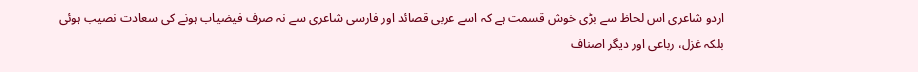اردو شاعری اس لحاظ سے بڑی خوش قسمت ہے کہ اسے عربی قصائد اور فارسی شاعری سے نہ صرف فیضیاب ہونے کی سعادت نصیب ہوئی بلکہ غزل، رباعی اور دیگر اصناف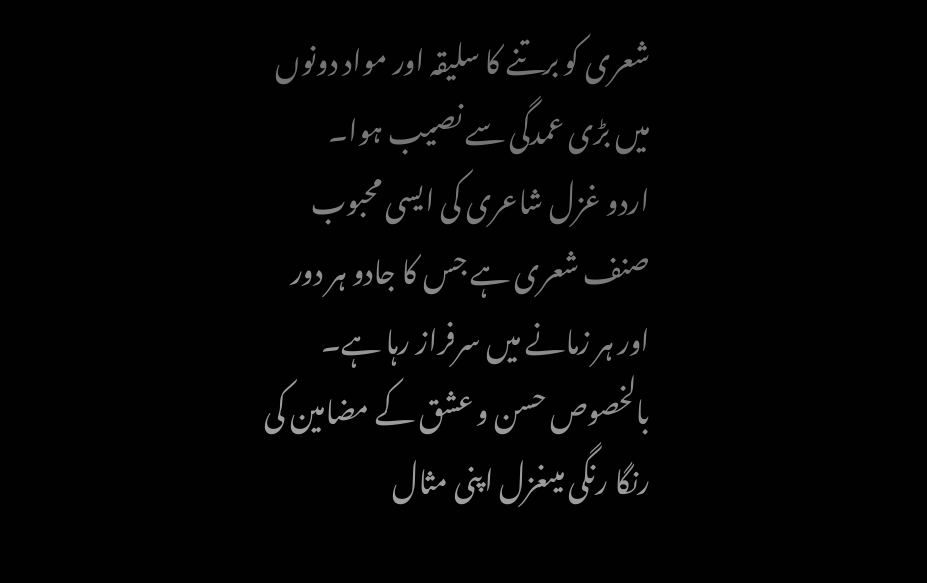شعری کو برتنے کا سلیقہ اور مواد دونوں میں بڑی عمدگی سے نصیب ہوا۔
اردو غزل شاعری کی ایسی محبوب صنف شعری ہے جس کا جادو ہر دور اور ہر زمانے میں سرفراز رہا ہے۔ بالخصوص حسن و عشق کے مضامین کی رنگا رنگی میںغزل اپنی مثال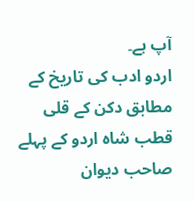آپ ہے۔
اردو ادب کی تاریخ کے مطابق دکن کے قلی قطب شاہ اردو کے پہلے صاحب دیوان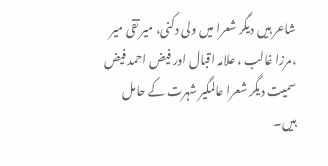شاعر ہیں دیگر شعرا میں ولی دکنی، میر تقی میر ،مرزا غالب ، علامہ اقبال اور فیض احمد فیض سمیت دیگر شعرا عالمگیر شہرت کے حامل ہیں۔